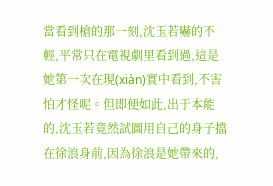當看到槍的那一刻,沈玉若嚇的不輕,平常只在電視劇里看到過,這是她第一次在現(xiàn)實中看到,不害怕才怪呢。但即便如此,出于本能的,沈玉若竟然試圖用自己的身子擋在徐浪身前,因為徐浪是她帶來的,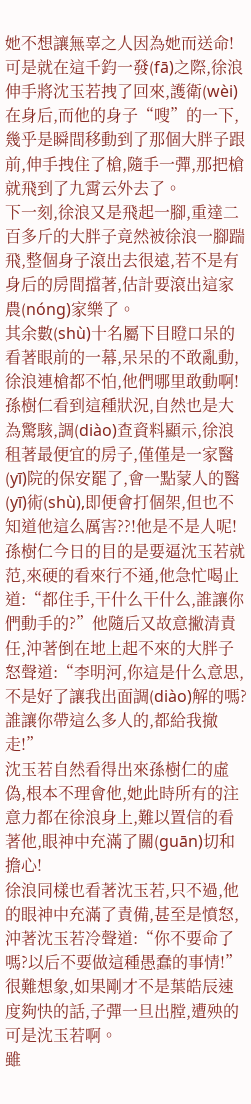她不想讓無辜之人因為她而送命!
可是就在這千鈞一發(fā)之際,徐浪伸手將沈玉若拽了回來,護衛(wèi)在身后,而他的身子“嗖”的一下,幾乎是瞬間移動到了那個大胖子跟前,伸手拽住了槍,隨手一彈,那把槍就飛到了九霄云外去了。
下一刻,徐浪又是飛起一腳,重達二百多斤的大胖子竟然被徐浪一腳踹飛,整個身子滾出去很遠,若不是有身后的房間擋著,估計要滾出這家農(nóng)家樂了。
其余數(shù)十名屬下目瞪口呆的看著眼前的一幕,呆呆的不敢亂動,徐浪連槍都不怕,他們哪里敢動啊!
孫樹仁看到這種狀況,自然也是大為驚駭,調(diào)查資料顯示,徐浪租著最便宜的房子,僅僅是一家醫(yī)院的保安罷了,會一點蒙人的醫(yī)術(shù),即便會打個架,但也不知道他這么厲害??!他是不是人呢!
孫樹仁今日的目的是要逼沈玉若就范,來硬的看來行不通,他急忙喝止道:“都住手,干什么干什么,誰讓你們動手的?”他隨后又故意撇清責任,沖著倒在地上起不來的大胖子怒聲道:“李明河,你這是什么意思,不是好了讓我出面調(diào)解的嗎?誰讓你帶這么多人的,都給我撤走!”
沈玉若自然看得出來孫樹仁的虛偽,根本不理會他,她此時所有的注意力都在徐浪身上,難以置信的看著他,眼神中充滿了關(guān)切和擔心!
徐浪同樣也看著沈玉若,只不過,他的眼神中充滿了責備,甚至是憤怒,沖著沈玉若冷聲道:“你不要命了嗎?以后不要做這種愚蠢的事情!”
很難想象,如果剛才不是葉皓辰速度夠快的話,子彈一旦出膛,遭殃的可是沈玉若啊。
雖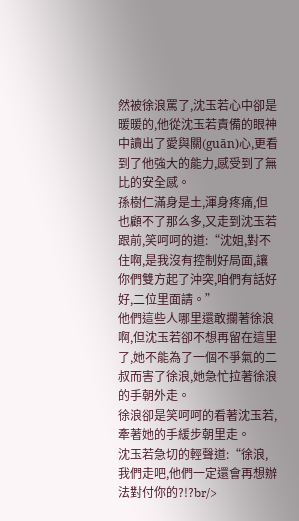然被徐浪罵了,沈玉若心中卻是暖暖的,他從沈玉若責備的眼神中讀出了愛與關(guān)心,更看到了他強大的能力,感受到了無比的安全感。
孫樹仁滿身是土,渾身疼痛,但也顧不了那么多,又走到沈玉若跟前,笑呵呵的道:“沈姐,對不住啊,是我沒有控制好局面,讓你們雙方起了沖突,咱們有話好好,二位里面請。”
他們這些人哪里還敢攔著徐浪啊,但沈玉若卻不想再留在這里了,她不能為了一個不爭氣的二叔而害了徐浪,她急忙拉著徐浪的手朝外走。
徐浪卻是笑呵呵的看著沈玉若,牽著她的手緩步朝里走。
沈玉若急切的輕聲道:“徐浪,我們走吧,他們一定還會再想辦法對付你的?!?br/>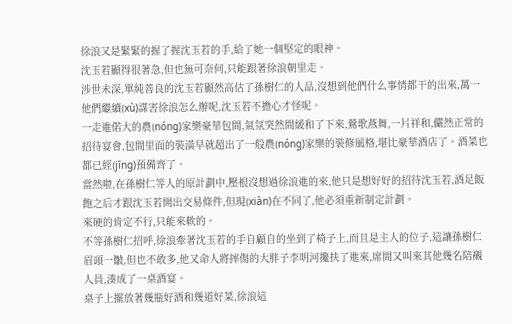徐浪又是緊緊的握了握沈玉若的手,給了她一個堅定的眼神。
沈玉若顯得很著急,但也無可奈何,只能跟著徐浪朝里走。
涉世未深,單純善良的沈玉若顯然高估了孫樹仁的人品,沒想到他們什么事情都干的出來,萬一他們繼續(xù)謀害徐浪怎么辦呢,沈玉若不擔心才怪呢。
一走進偌大的農(nóng)家樂豪華包間,氣氛突然間緩和了下來,鶯歌燕舞,一片祥和,儼然正常的招待宴會,包間里面的裝潢早就超出了一般農(nóng)家樂的裝修風格,堪比豪華酒店了。酒菜也都已經(jīng)預備齊了。
當然啦,在孫樹仁等人的原計劃中,壓根沒想過徐浪進的來,他只是想好好的招待沈玉若,酒足飯飽之后才跟沈玉若開出交易條件,但現(xiàn)在不同了,他必須重新制定計劃。
來硬的肯定不行,只能來軟的。
不等孫樹仁招呼,徐浪牽著沈玉若的手自顧自的坐到了椅子上,而且是主人的位子,這讓孫樹仁眉頭一皺,但也不敢多,他又命人將摔傷的大胖子李明河攙扶了進來,席間又叫來其他幾名陪襯人員,湊成了一桌酒宴。
桌子上擺放著幾瓶好酒和幾道好菜,徐浪這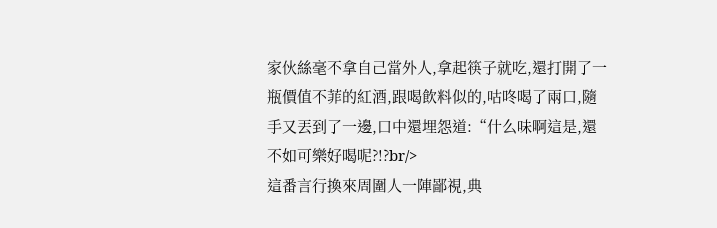家伙絲毫不拿自己當外人,拿起筷子就吃,還打開了一瓶價值不菲的紅酒,跟喝飲料似的,咕咚喝了兩口,隨手又丟到了一邊,口中還埋怨道:“什么味啊這是,還不如可樂好喝呢?!?br/>
這番言行換來周圍人一陣鄙視,典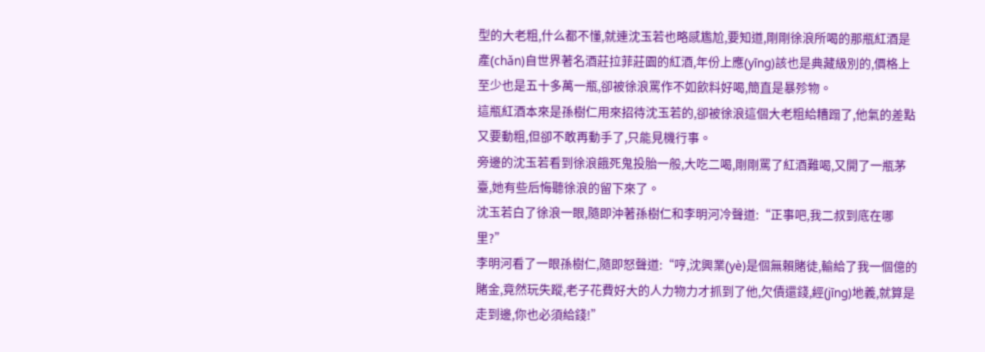型的大老粗,什么都不懂,就連沈玉若也略感尷尬,要知道,剛剛徐浪所喝的那瓶紅酒是產(chǎn)自世界著名酒莊拉菲莊園的紅酒,年份上應(yīng)該也是典藏級別的,價格上至少也是五十多萬一瓶,卻被徐浪罵作不如飲料好喝,簡直是暴殄物。
這瓶紅酒本來是孫樹仁用來招待沈玉若的,卻被徐浪這個大老粗給糟蹋了,他氣的差點又要動粗,但卻不敢再動手了,只能見機行事。
旁邊的沈玉若看到徐浪餓死鬼投胎一般,大吃二喝,剛剛罵了紅酒難喝,又開了一瓶茅臺,她有些后悔聽徐浪的留下來了。
沈玉若白了徐浪一眼,隨即沖著孫樹仁和李明河冷聲道:“正事吧,我二叔到底在哪里?”
李明河看了一眼孫樹仁,隨即怒聲道:“哼,沈興業(yè)是個無賴賭徒,輸給了我一個億的賭金,竟然玩失蹤,老子花費好大的人力物力才抓到了他,欠債還錢,經(jīng)地義,就算是走到邊,你也必須給錢!”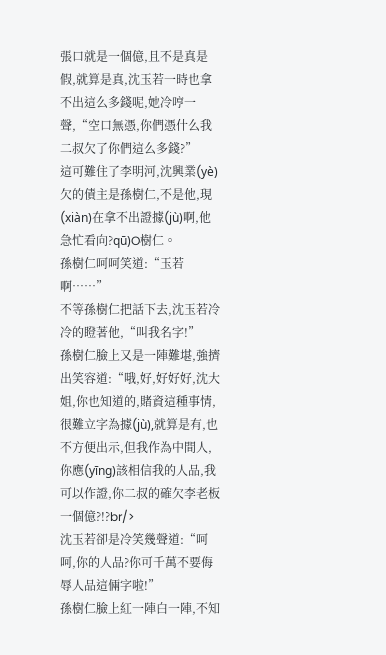張口就是一個億,且不是真是假,就算是真,沈玉若一時也拿不出這么多錢呢,她冷哼一聲,“空口無憑,你們憑什么我二叔欠了你們這么多錢?”
這可難住了李明河,沈興業(yè)欠的債主是孫樹仁,不是他,現(xiàn)在拿不出證據(jù)啊,他急忙看向?qū)O樹仁。
孫樹仁呵呵笑道:“玉若啊……”
不等孫樹仁把話下去,沈玉若冷冷的瞪著他,“叫我名字!”
孫樹仁臉上又是一陣難堪,強擠出笑容道:“哦,好,好好好,沈大姐,你也知道的,賭資這種事情,很難立字為據(jù),就算是有,也不方便出示,但我作為中間人,你應(yīng)該相信我的人品,我可以作證,你二叔的確欠李老板一個億?!?br/>
沈玉若卻是冷笑幾聲道:“呵呵,你的人品?你可千萬不要侮辱人品這倆字啦!”
孫樹仁臉上紅一陣白一陣,不知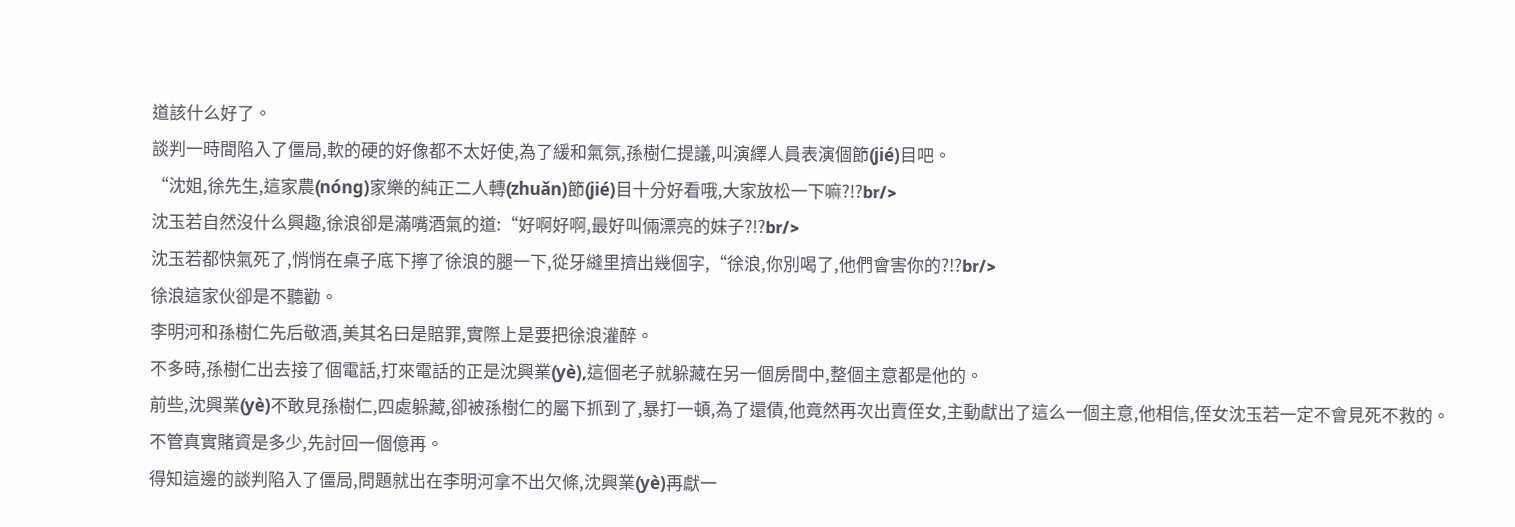道該什么好了。
談判一時間陷入了僵局,軟的硬的好像都不太好使,為了緩和氣氛,孫樹仁提議,叫演繹人員表演個節(jié)目吧。
“沈姐,徐先生,這家農(nóng)家樂的純正二人轉(zhuǎn)節(jié)目十分好看哦,大家放松一下嘛?!?br/>
沈玉若自然沒什么興趣,徐浪卻是滿嘴酒氣的道:“好啊好啊,最好叫倆漂亮的妹子?!?br/>
沈玉若都快氣死了,悄悄在桌子底下擰了徐浪的腿一下,從牙縫里擠出幾個字,“徐浪,你別喝了,他們會害你的?!?br/>
徐浪這家伙卻是不聽勸。
李明河和孫樹仁先后敬酒,美其名曰是賠罪,實際上是要把徐浪灌醉。
不多時,孫樹仁出去接了個電話,打來電話的正是沈興業(yè),這個老子就躲藏在另一個房間中,整個主意都是他的。
前些,沈興業(yè)不敢見孫樹仁,四處躲藏,卻被孫樹仁的屬下抓到了,暴打一頓,為了還債,他竟然再次出賣侄女,主動獻出了這么一個主意,他相信,侄女沈玉若一定不會見死不救的。
不管真實賭資是多少,先討回一個億再。
得知這邊的談判陷入了僵局,問題就出在李明河拿不出欠條,沈興業(yè)再獻一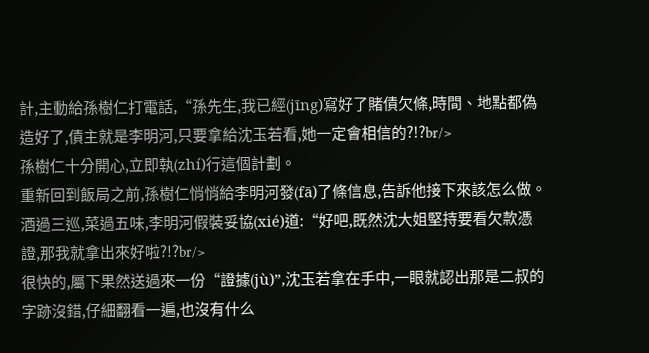計,主動給孫樹仁打電話,“孫先生,我已經(jīng)寫好了賭債欠條,時間、地點都偽造好了,債主就是李明河,只要拿給沈玉若看,她一定會相信的?!?br/>
孫樹仁十分開心,立即執(zhí)行這個計劃。
重新回到飯局之前,孫樹仁悄悄給李明河發(fā)了條信息,告訴他接下來該怎么做。
酒過三巡,菜過五味,李明河假裝妥協(xié)道:“好吧,既然沈大姐堅持要看欠款憑證,那我就拿出來好啦?!?br/>
很快的,屬下果然送過來一份“證據(jù)”,沈玉若拿在手中,一眼就認出那是二叔的字跡沒錯,仔細翻看一遍,也沒有什么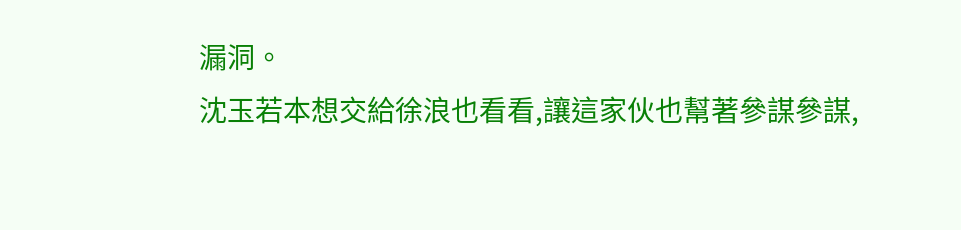漏洞。
沈玉若本想交給徐浪也看看,讓這家伙也幫著參謀參謀,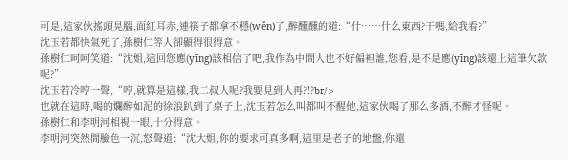可是,這家伙搖頭晃腦,面紅耳赤,連筷子都拿不穩(wěn)了,醉醺醺的道:“什……什么東西?干嗎,給我看?”
沈玉若都快氣死了,孫樹仁等人卻顯得很得意。
孫樹仁呵呵笑道:“沈姐,這回您應(yīng)該相信了吧,我作為中間人也不好偏袒誰,您看,是不是應(yīng)該還上這筆欠款呢?”
沈玉若冷哼一聲,“哼,就算是這樣,我二叔人呢?我要見到人再?!?br/>
也就在這時,喝的爛醉如泥的徐浪趴到了桌子上,沈玉若怎么叫都叫不醒他,這家伙喝了那么多酒,不醉才怪呢。
孫樹仁和李明河相視一眼,十分得意。
李明河突然間臉色一沉,怒聲道:“沈大姐,你的要求可真多啊,這里是老子的地盤,你還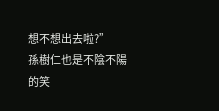想不想出去啦?”
孫樹仁也是不陰不陽的笑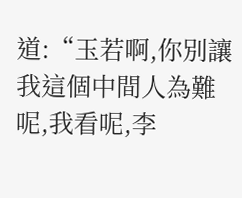道:“玉若啊,你別讓我這個中間人為難呢,我看呢,李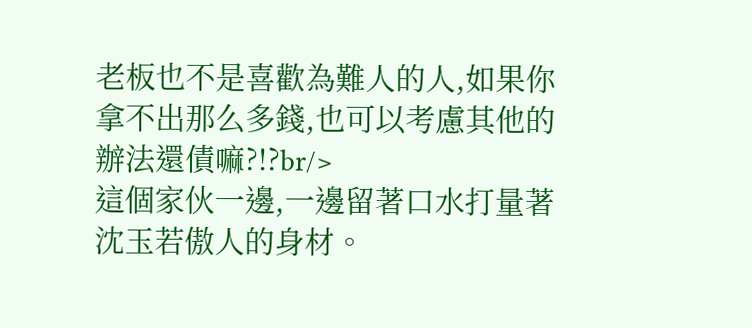老板也不是喜歡為難人的人,如果你拿不出那么多錢,也可以考慮其他的辦法還債嘛?!?br/>
這個家伙一邊,一邊留著口水打量著沈玉若傲人的身材。